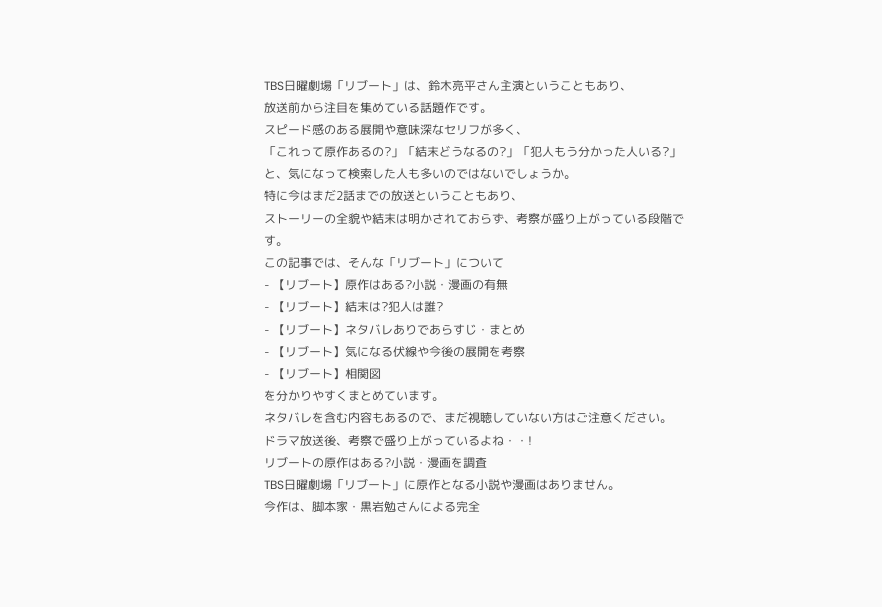TBS日曜劇場「リブート」は、鈴木亮平さん主演ということもあり、
放送前から注目を集めている話題作です。
スピード感のある展開や意味深なセリフが多く、
「これって原作あるの?」「結末どうなるの?」「犯人もう分かった人いる?」
と、気になって検索した人も多いのではないでしょうか。
特に今はまだ2話までの放送ということもあり、
ストーリーの全貌や結末は明かされておらず、考察が盛り上がっている段階です。
この記事では、そんな「リブート」について
- 【リブート】原作はある?小説・漫画の有無
- 【リブート】結末は?犯人は誰?
- 【リブート】ネタバレありであらすじ・まとめ
- 【リブート】気になる伏線や今後の展開を考察
- 【リブート】相関図
を分かりやすくまとめています。
ネタバレを含む内容もあるので、まだ視聴していない方はご注意ください。
ドラマ放送後、考察で盛り上がっているよね・・!
リブートの原作はある?小説・漫画を調査
TBS日曜劇場「リブート」に原作となる小説や漫画はありません。
今作は、脚本家・黒岩勉さんによる完全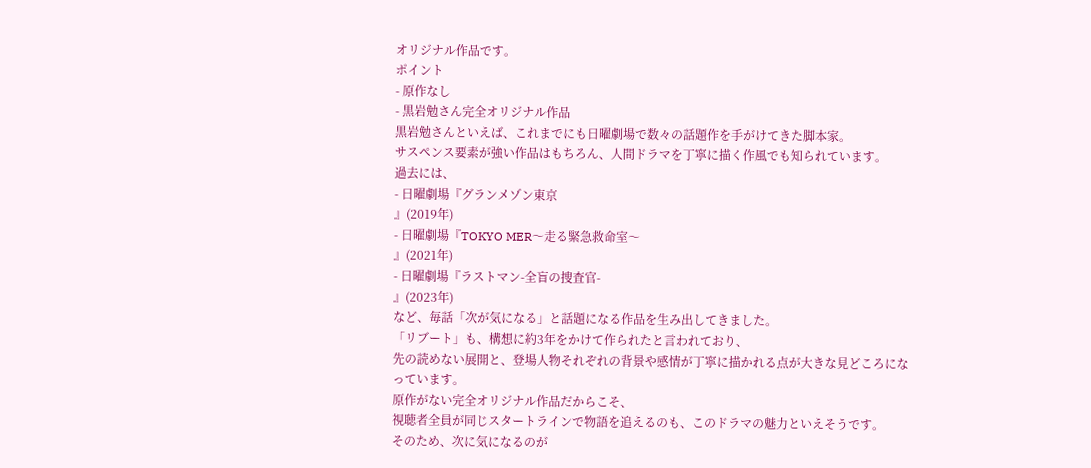オリジナル作品です。
ポイント
- 原作なし
- 黒岩勉さん完全オリジナル作品
黒岩勉さんといえば、これまでにも日曜劇場で数々の話題作を手がけてきた脚本家。
サスペンス要素が強い作品はもちろん、人間ドラマを丁寧に描く作風でも知られています。
過去には、
- 日曜劇場『グランメゾン東京
』(2019年)
- 日曜劇場『TOKYO MER〜走る緊急救命室〜
』(2021年)
- 日曜劇場『ラストマン-全盲の捜査官-
』(2023年)
など、毎話「次が気になる」と話題になる作品を生み出してきました。
「リブート」も、構想に約3年をかけて作られたと言われており、
先の読めない展開と、登場人物それぞれの背景や感情が丁寧に描かれる点が大きな見どころになっています。
原作がない完全オリジナル作品だからこそ、
視聴者全員が同じスタートラインで物語を追えるのも、このドラマの魅力といえそうです。
そのため、次に気になるのが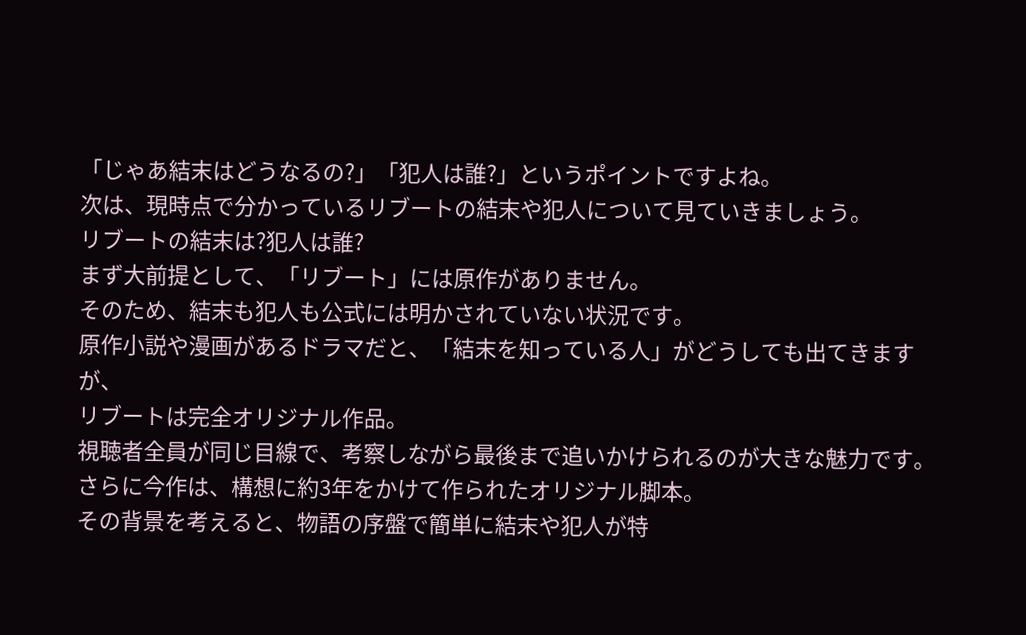「じゃあ結末はどうなるの?」「犯人は誰?」というポイントですよね。
次は、現時点で分かっているリブートの結末や犯人について見ていきましょう。
リブートの結末は?犯人は誰?
まず大前提として、「リブート」には原作がありません。
そのため、結末も犯人も公式には明かされていない状況です。
原作小説や漫画があるドラマだと、「結末を知っている人」がどうしても出てきますが、
リブートは完全オリジナル作品。
視聴者全員が同じ目線で、考察しながら最後まで追いかけられるのが大きな魅力です。
さらに今作は、構想に約3年をかけて作られたオリジナル脚本。
その背景を考えると、物語の序盤で簡単に結末や犯人が特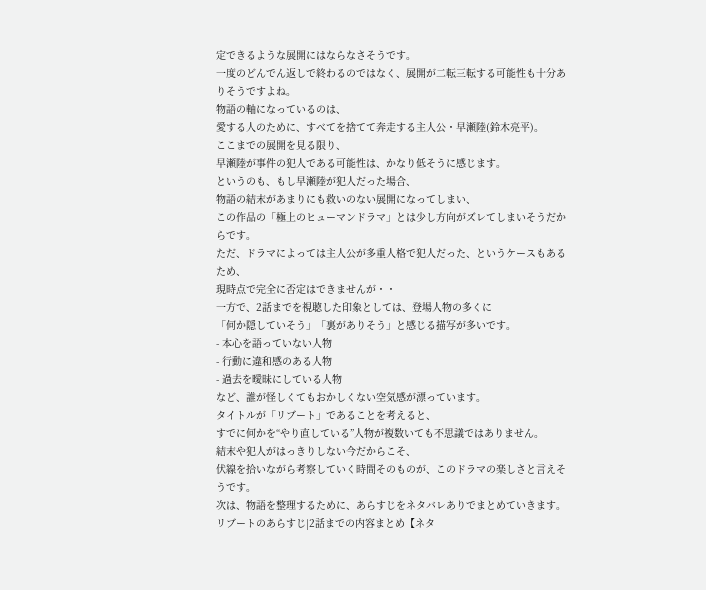定できるような展開にはならなさそうです。
一度のどんでん返しで終わるのではなく、展開が二転三転する可能性も十分ありそうですよね。
物語の軸になっているのは、
愛する人のために、すべてを捨てて奔走する主人公・早瀬陸(鈴木亮平)。
ここまでの展開を見る限り、
早瀬陸が事件の犯人である可能性は、かなり低そうに感じます。
というのも、もし早瀬陸が犯人だった場合、
物語の結末があまりにも救いのない展開になってしまい、
この作品の「極上のヒューマンドラマ」とは少し方向がズレてしまいそうだからです。
ただ、ドラマによっては主人公が多重人格で犯人だった、というケースもあるため、
現時点で完全に否定はできませんが・・
一方で、2話までを視聴した印象としては、登場人物の多くに
「何か隠していそう」「裏がありそう」と感じる描写が多いです。
- 本心を語っていない人物
- 行動に違和感のある人物
- 過去を曖昧にしている人物
など、誰が怪しくてもおかしくない空気感が漂っています。
タイトルが「リブート」であることを考えると、
すでに何かを“やり直している”人物が複数いても不思議ではありません。
結末や犯人がはっきりしない今だからこそ、
伏線を拾いながら考察していく時間そのものが、このドラマの楽しさと言えそうです。
次は、物語を整理するために、あらすじをネタバレありでまとめていきます。
リブートのあらすじ|2話までの内容まとめ【ネタ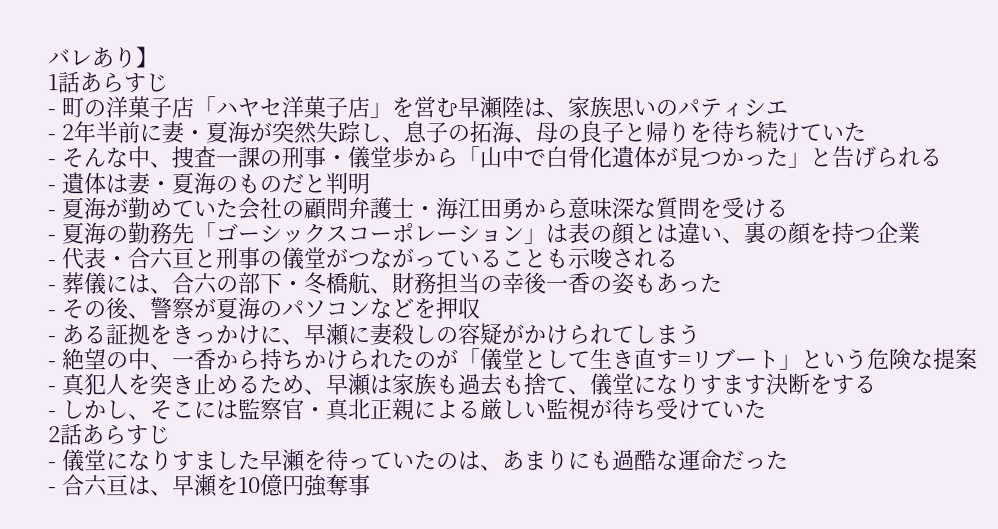バレあり】
1話あらすじ
- 町の洋菓子店「ハヤセ洋菓子店」を営む早瀬陸は、家族思いのパティシエ
- 2年半前に妻・夏海が突然失踪し、息子の拓海、母の良子と帰りを待ち続けていた
- そんな中、捜査一課の刑事・儀堂歩から「山中で白骨化遺体が見つかった」と告げられる
- 遺体は妻・夏海のものだと判明
- 夏海が勤めていた会社の顧問弁護士・海江田勇から意味深な質問を受ける
- 夏海の勤務先「ゴーシックスコーポレーション」は表の顔とは違い、裏の顔を持つ企業
- 代表・合六亘と刑事の儀堂がつながっていることも示唆される
- 葬儀には、合六の部下・冬橋航、財務担当の幸後一香の姿もあった
- その後、警察が夏海のパソコンなどを押収
- ある証拠をきっかけに、早瀬に妻殺しの容疑がかけられてしまう
- 絶望の中、一香から持ちかけられたのが「儀堂として生き直す=リブート」という危険な提案
- 真犯人を突き止めるため、早瀬は家族も過去も捨て、儀堂になりすます決断をする
- しかし、そこには監察官・真北正親による厳しい監視が待ち受けていた
2話あらすじ
- 儀堂になりすました早瀬を待っていたのは、あまりにも過酷な運命だった
- 合六亘は、早瀬を10億円強奪事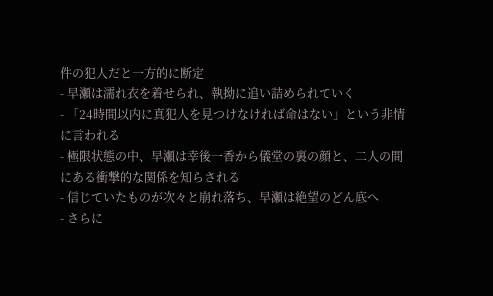件の犯人だと一方的に断定
- 早瀬は濡れ衣を着せられ、執拗に追い詰められていく
- 「24時間以内に真犯人を見つけなければ命はない」という非情に言われる
- 極限状態の中、早瀬は幸後一香から儀堂の裏の顔と、二人の間にある衝撃的な関係を知らされる
- 信じていたものが次々と崩れ落ち、早瀬は絶望のどん底へ
- さらに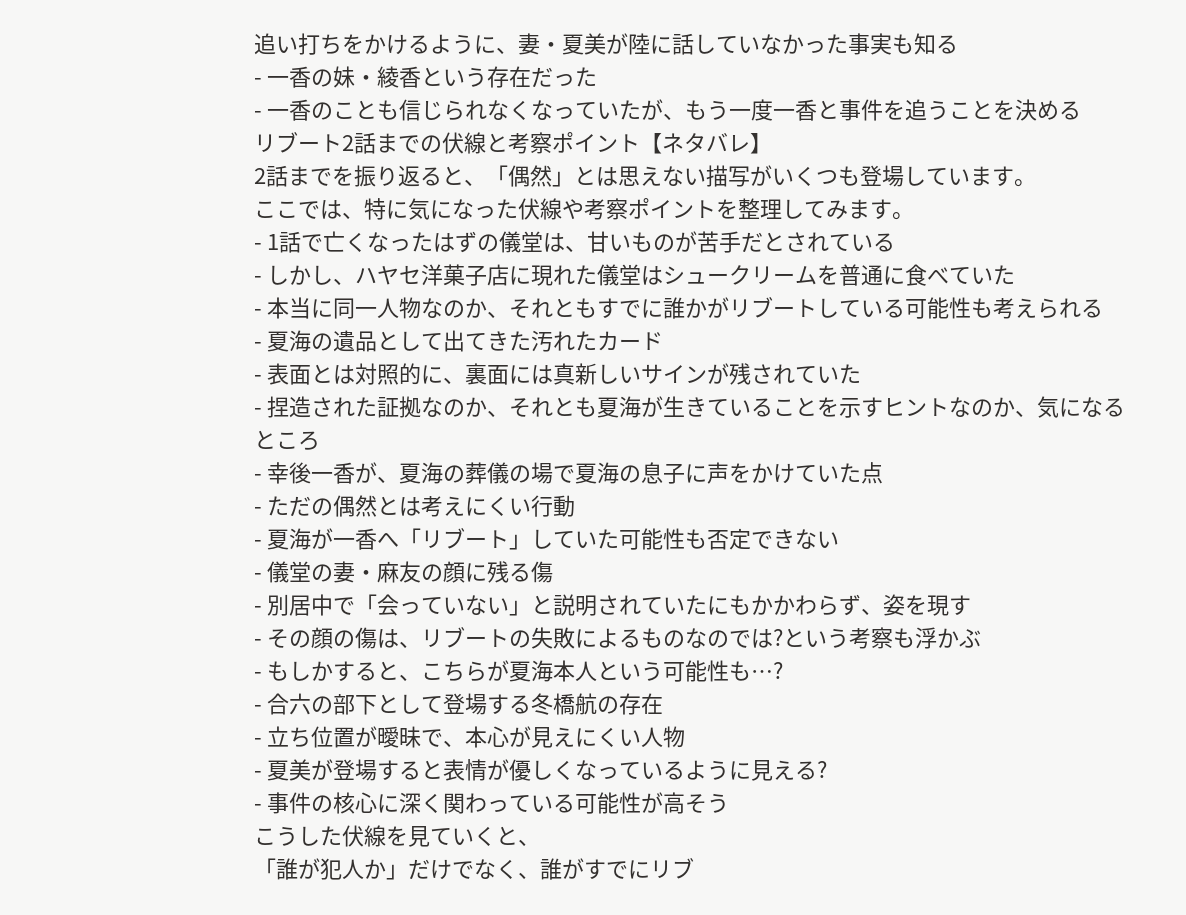追い打ちをかけるように、妻・夏美が陸に話していなかった事実も知る
- 一香の妹・綾香という存在だった
- 一香のことも信じられなくなっていたが、もう一度一香と事件を追うことを決める
リブート2話までの伏線と考察ポイント【ネタバレ】
2話までを振り返ると、「偶然」とは思えない描写がいくつも登場しています。
ここでは、特に気になった伏線や考察ポイントを整理してみます。
- 1話で亡くなったはずの儀堂は、甘いものが苦手だとされている
- しかし、ハヤセ洋菓子店に現れた儀堂はシュークリームを普通に食べていた
- 本当に同一人物なのか、それともすでに誰かがリブートしている可能性も考えられる
- 夏海の遺品として出てきた汚れたカード
- 表面とは対照的に、裏面には真新しいサインが残されていた
- 捏造された証拠なのか、それとも夏海が生きていることを示すヒントなのか、気になるところ
- 幸後一香が、夏海の葬儀の場で夏海の息子に声をかけていた点
- ただの偶然とは考えにくい行動
- 夏海が一香へ「リブート」していた可能性も否定できない
- 儀堂の妻・麻友の顔に残る傷
- 別居中で「会っていない」と説明されていたにもかかわらず、姿を現す
- その顔の傷は、リブートの失敗によるものなのでは?という考察も浮かぶ
- もしかすると、こちらが夏海本人という可能性も…?
- 合六の部下として登場する冬橋航の存在
- 立ち位置が曖昧で、本心が見えにくい人物
- 夏美が登場すると表情が優しくなっているように見える?
- 事件の核心に深く関わっている可能性が高そう
こうした伏線を見ていくと、
「誰が犯人か」だけでなく、誰がすでにリブ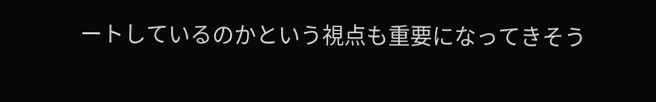ートしているのかという視点も重要になってきそう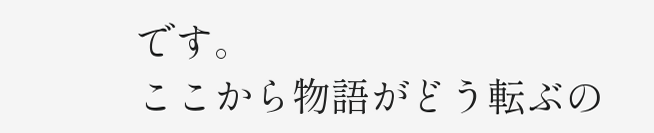です。
ここから物語がどう転ぶの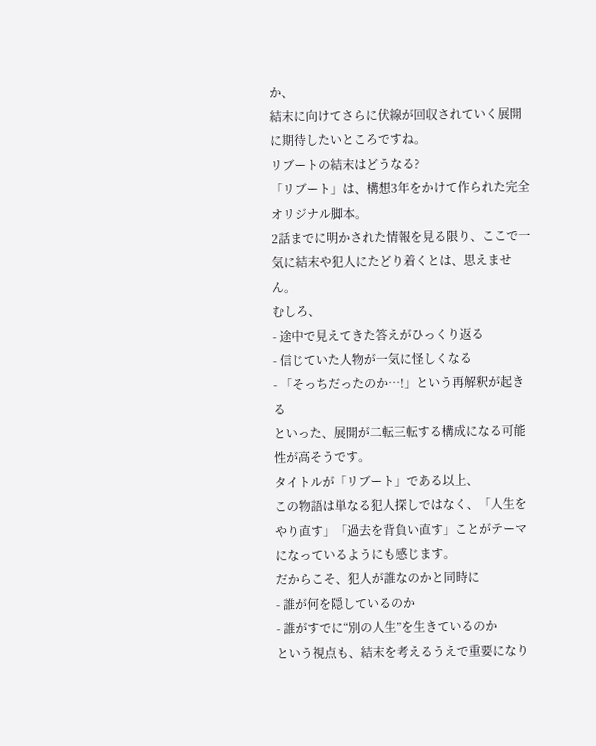か、
結末に向けてさらに伏線が回収されていく展開に期待したいところですね。
リブートの結末はどうなる?
「リブート」は、構想3年をかけて作られた完全オリジナル脚本。
2話までに明かされた情報を見る限り、ここで一気に結末や犯人にたどり着くとは、思えません。
むしろ、
- 途中で見えてきた答えがひっくり返る
- 信じていた人物が一気に怪しくなる
- 「そっちだったのか…!」という再解釈が起きる
といった、展開が二転三転する構成になる可能性が高そうです。
タイトルが「リブート」である以上、
この物語は単なる犯人探しではなく、「人生をやり直す」「過去を背負い直す」ことがテーマになっているようにも感じます。
だからこそ、犯人が誰なのかと同時に
- 誰が何を隠しているのか
- 誰がすでに“別の人生”を生きているのか
という視点も、結末を考えるうえで重要になり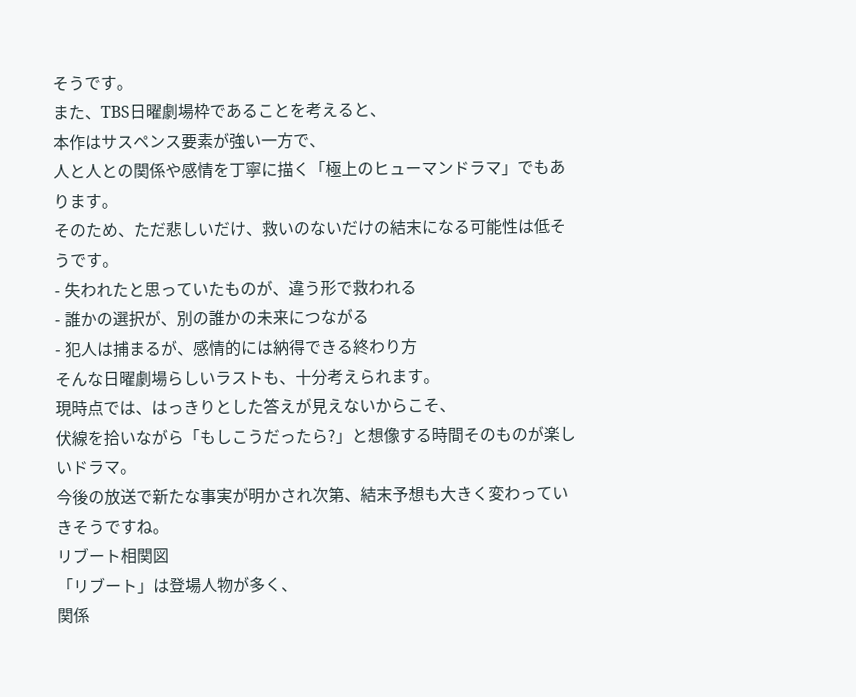そうです。
また、TBS日曜劇場枠であることを考えると、
本作はサスペンス要素が強い一方で、
人と人との関係や感情を丁寧に描く「極上のヒューマンドラマ」でもあります。
そのため、ただ悲しいだけ、救いのないだけの結末になる可能性は低そうです。
- 失われたと思っていたものが、違う形で救われる
- 誰かの選択が、別の誰かの未来につながる
- 犯人は捕まるが、感情的には納得できる終わり方
そんな日曜劇場らしいラストも、十分考えられます。
現時点では、はっきりとした答えが見えないからこそ、
伏線を拾いながら「もしこうだったら?」と想像する時間そのものが楽しいドラマ。
今後の放送で新たな事実が明かされ次第、結末予想も大きく変わっていきそうですね。
リブート相関図
「リブート」は登場人物が多く、
関係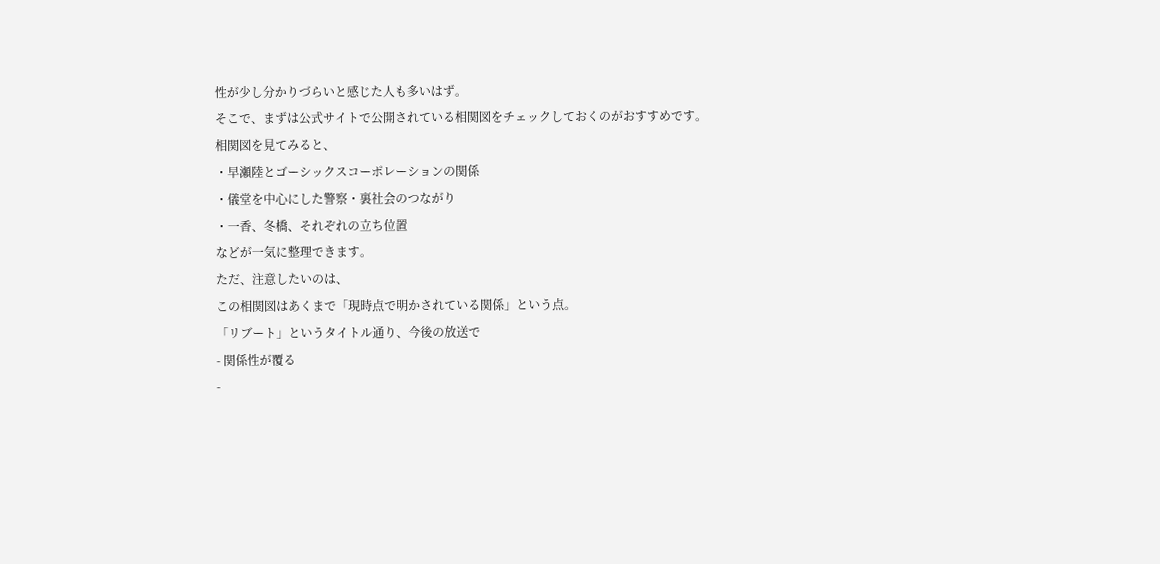性が少し分かりづらいと感じた人も多いはず。
そこで、まずは公式サイトで公開されている相関図をチェックしておくのがおすすめです。
相関図を見てみると、
・早瀬陸とゴーシックスコーポレーションの関係
・儀堂を中心にした警察・裏社会のつながり
・一香、冬橋、それぞれの立ち位置
などが一気に整理できます。
ただ、注意したいのは、
この相関図はあくまで「現時点で明かされている関係」という点。
「リブート」というタイトル通り、今後の放送で
- 関係性が覆る
-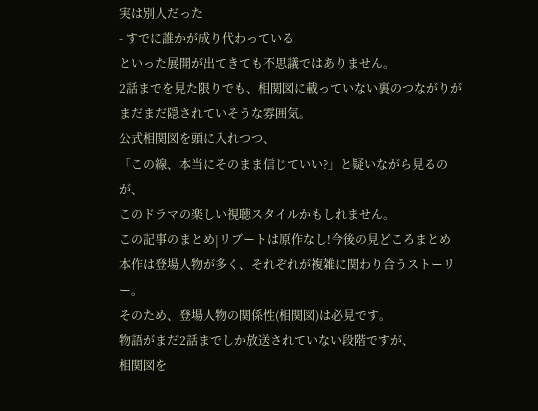実は別人だった
- すでに誰かが成り代わっている
といった展開が出てきても不思議ではありません。
2話までを見た限りでも、相関図に載っていない裏のつながりが
まだまだ隠されていそうな雰囲気。
公式相関図を頭に入れつつ、
「この線、本当にそのまま信じていい?」と疑いながら見るのが、
このドラマの楽しい視聴スタイルかもしれません。
この記事のまとめ|リブートは原作なし!今後の見どころまとめ
本作は登場人物が多く、それぞれが複雑に関わり合うストーリー。
そのため、登場人物の関係性(相関図)は必見です。
物語がまだ2話までしか放送されていない段階ですが、
相関図を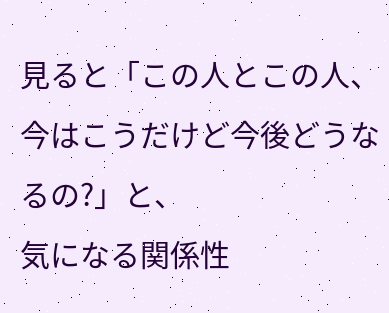見ると「この人とこの人、今はこうだけど今後どうなるの?」と、
気になる関係性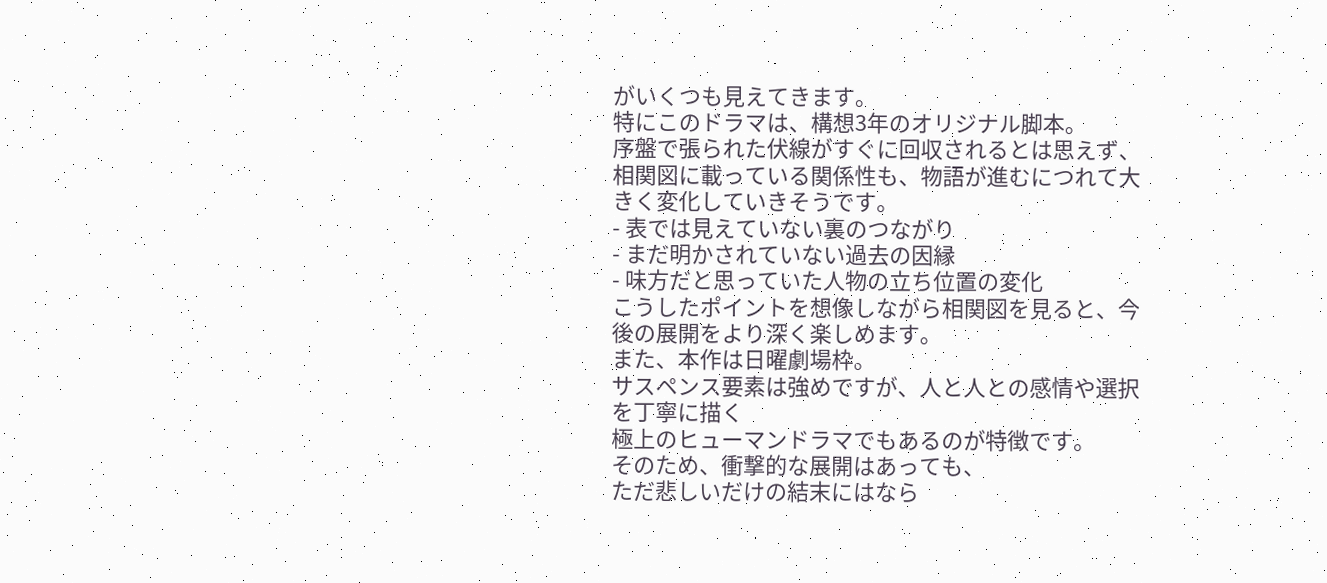がいくつも見えてきます。
特にこのドラマは、構想3年のオリジナル脚本。
序盤で張られた伏線がすぐに回収されるとは思えず、
相関図に載っている関係性も、物語が進むにつれて大きく変化していきそうです。
- 表では見えていない裏のつながり
- まだ明かされていない過去の因縁
- 味方だと思っていた人物の立ち位置の変化
こうしたポイントを想像しながら相関図を見ると、今後の展開をより深く楽しめます。
また、本作は日曜劇場枠。
サスペンス要素は強めですが、人と人との感情や選択を丁寧に描く
極上のヒューマンドラマでもあるのが特徴です。
そのため、衝撃的な展開はあっても、
ただ悲しいだけの結末にはなら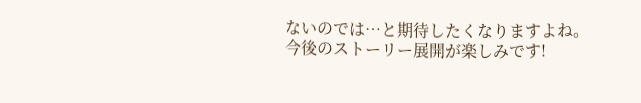ないのでは…と期待したくなりますよね。
今後のストーリー展開が楽しみです!